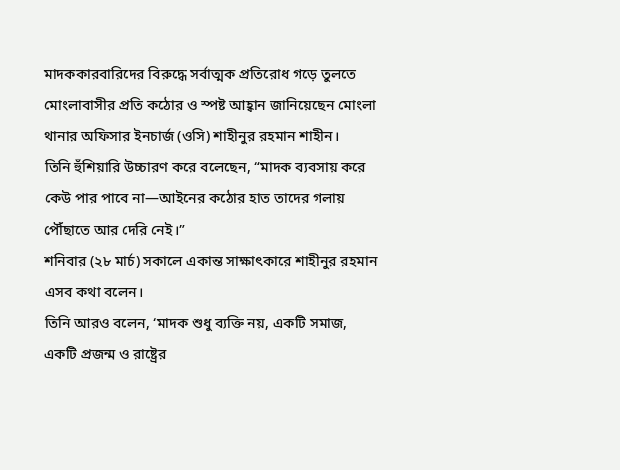মাদককারবারিদের বিরুদ্ধে সর্বাত্মক প্রতিরোধ গড়ে তুলতে মোংলাবাসীর প্রতি কঠোর ও স্পষ্ট আহ্বান জানিয়েছেন মোংলা থানার অফিসার ইনচার্জ (ওসি) শাহীনুর রহমান শাহীন।
তিনি হুঁশিয়ারি উচ্চারণ করে বলেছেন, “মাদক ব্যবসায় করে কেউ পার পাবে না—আইনের কঠোর হাত তাদের গলায় পৌঁছাতে আর দেরি নেই।”
শনিবার (২৮ মার্চ) সকালে একান্ত সাক্ষাৎকারে শাহীনুর রহমান এসব কথা বলেন।
তিনি আরও বলেন, ‘মাদক শুধু ব্যক্তি নয়, একটি সমাজ, একটি প্রজন্ম ও রাষ্ট্রের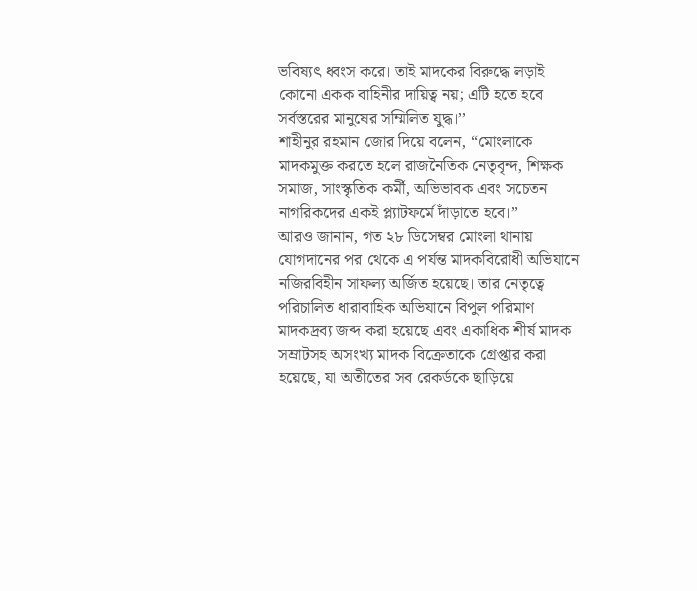ভবিষ্যৎ ধ্বংস করে। তাই মাদকের বিরুদ্ধে লড়াই কোনো একক বাহিনীর দায়িত্ব নয়; এটি হতে হবে সর্বস্তরের মানুষের সম্মিলিত যুদ্ধ।’’
শাহীনুর রহমান জোর দিয়ে বলেন, “মোংলাকে মাদকমুক্ত করতে হলে রাজনৈতিক নেতৃবৃন্দ, শিক্ষক সমাজ, সাংস্কৃতিক কর্মী, অভিভাবক এবং সচেতন নাগরিকদের একই প্ল্যাটফর্মে দাঁড়াতে হবে।”
আরও জানান, গত ২৮ ডিসেম্বর মোংলা থানায় যোগদানের পর থেকে এ পর্যন্ত মাদকবিরোধী অভিযানে নজিরবিহীন সাফল্য অর্জিত হয়েছে। তার নেতৃত্বে পরিচালিত ধারাবাহিক অভিযানে বিপুল পরিমাণ মাদকদ্রব্য জব্দ করা হয়েছে এবং একাধিক শীর্ষ মাদক সম্রাটসহ অসংখ্য মাদক বিক্রেতাকে গ্রেপ্তার করা হয়েছে, যা অতীতের সব রেকর্ডকে ছাড়িয়ে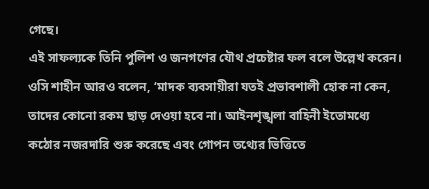গেছে।
এই সাফল্যকে তিনি পুলিশ ও জনগণের যৌথ প্রচেষ্টার ফল বলে উল্লেখ করেন।
ওসি শাহীন আরও বলেন, ‘মাদক ব্যবসায়ীরা যতই প্রভাবশালী হোক না কেন, তাদের কোনো রকম ছাড় দেওয়া হবে না। আইনশৃঙ্খলা বাহিনী ইতোমধ্যে কঠোর নজরদারি শুরু করেছে এবং গোপন তথ্যের ভিত্তিতে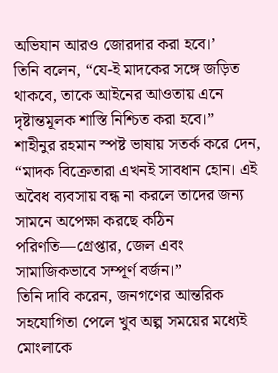অভিযান আরও জোরদার করা হবে।’
তিনি বলেন, “যে-ই মাদকের সঙ্গে জড়িত থাকবে, তাকে আইনের আওতায় এনে দৃষ্টান্তমূলক শাস্তি নিশ্চিত করা হবে।”
শাহীনুর রহমান স্পষ্ট ভাষায় সতর্ক করে দেন, “মাদক বিক্রেতারা এখনই সাবধান হোন। এই অবৈধ ব্যবসায় বন্ধ না করলে তাদের জন্য সামনে অপেক্ষা করছে কঠিন পরিণতি—গ্রেপ্তার, জেল এবং সামাজিকভাবে সম্পূর্ণ বর্জন।”
তিনি দাবি করেন, জনগণের আন্তরিক সহযোগিতা পেলে খুব অল্প সময়ের মধ্যেই মোংলাকে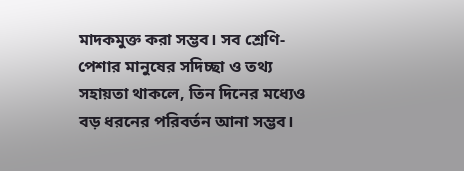মাদকমুক্ত করা সম্ভব। সব শ্রেণি-পেশার মানুষের সদিচ্ছা ও তথ্য সহায়তা থাকলে, তিন দিনের মধ্যেও বড় ধরনের পরিবর্তন আনা সম্ভব।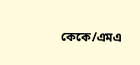কেকে/এমএ